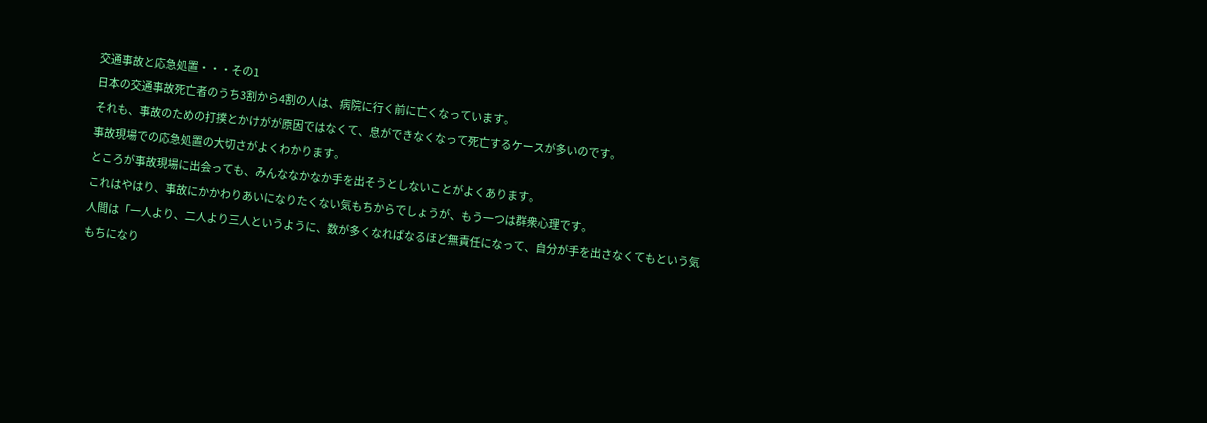交通事故と応急処置・・・その1
日本の交通事故死亡者のうち3割から4割の人は、病院に行く前に亡くなっています。
それも、事故のための打撲とかけがが原因ではなくて、息ができなくなって死亡するケースが多いのです。
事故現場での応急処置の大切さがよくわかります。
ところが事故現場に出会っても、みんななかなか手を出そうとしないことがよくあります。
これはやはり、事故にかかわりあいになりたくない気もちからでしょうが、もう一つは群衆心理です。
人間は「一人より、二人より三人というように、数が多くなればなるほど無責任になって、自分が手を出さなくてもという気もちになり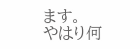ます。
やはり何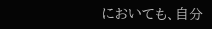においても、自分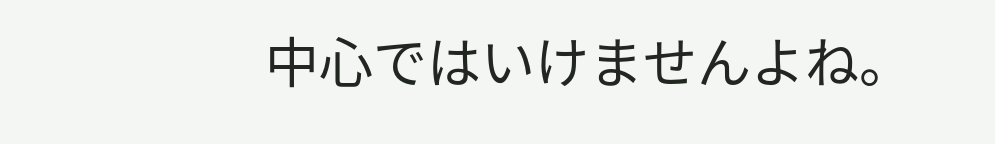中心ではいけませんよね。